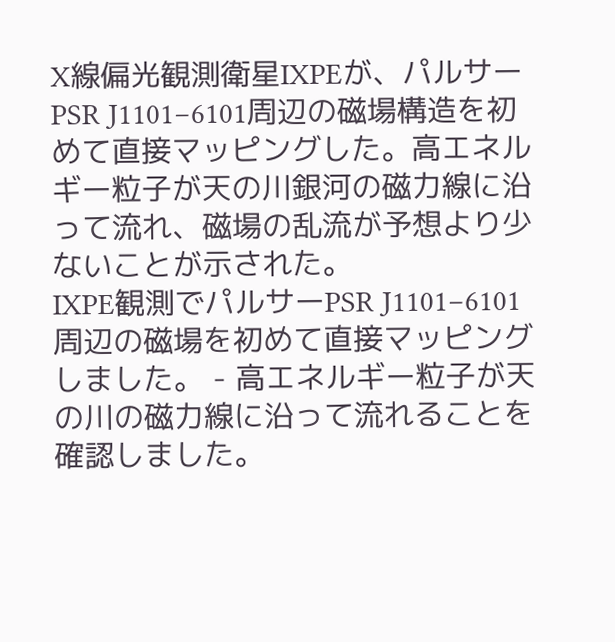X線偏光観測衛星IXPEが、パルサーPSR J1101−6101周辺の磁場構造を初めて直接マッピングした。高エネルギー粒子が天の川銀河の磁力線に沿って流れ、磁場の乱流が予想より少ないことが示された。
IXPE観測でパルサーPSR J1101−6101周辺の磁場を初めて直接マッピングしました。 - 高エネルギー粒子が天の川の磁力線に沿って流れることを確認しました。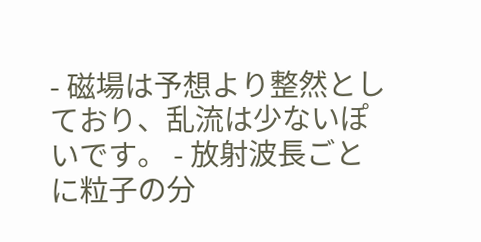- 磁場は予想より整然としており、乱流は少ないぽいです。 - 放射波長ごとに粒子の分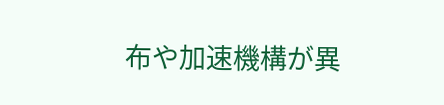布や加速機構が異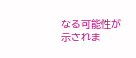なる可能性が示されま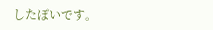したぽいです。